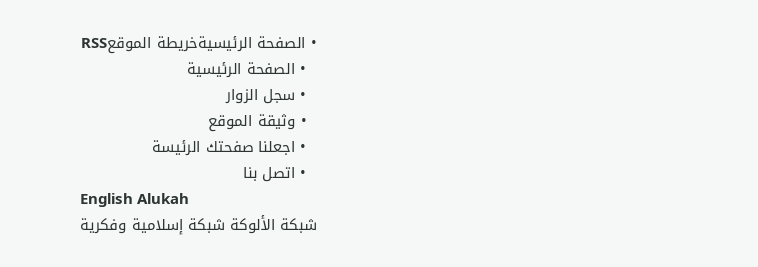• الصفحة الرئيسيةخريطة الموقعRSS
  • الصفحة الرئيسية
  • سجل الزوار
  • وثيقة الموقع
  • اجعلنا صفحتك الرئيسة
  • اتصل بنا
English Alukah
شبكة الألوكة شبكة إسلامية وفكرية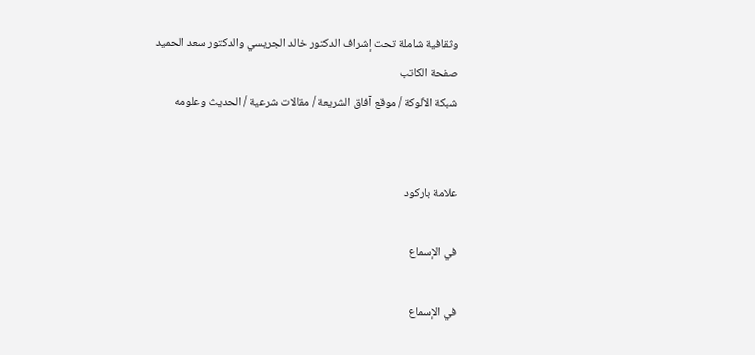وثقافية شاملة تحت إشراف الدكتور خالد الجريسي والدكتور سعد الحميد
صفحة الكاتب
شبكة الألوكة / موقع آفاق الشريعة / مقالات شرعية / الحديث وعلومه


علامة باركود

في الإسماع

في الإسماع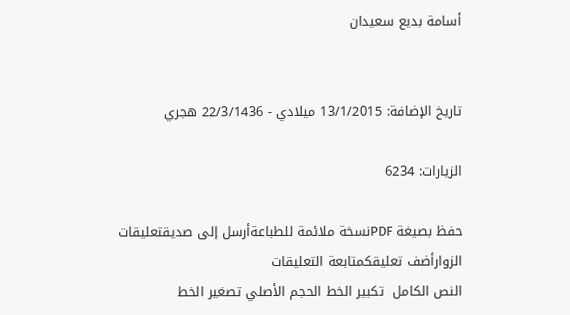أسامة بديع سعيدان


تاريخ الإضافة: 13/1/2015 ميلادي - 22/3/1436 هجري

الزيارات: 6234

حفظ بصيغة PDFنسخة ملائمة للطباعةأرسل إلى صديقتعليقات الزوارأضف تعليقكمتابعة التعليقات
النص الكامل  تكبير الخط الحجم الأصلي تصغير الخط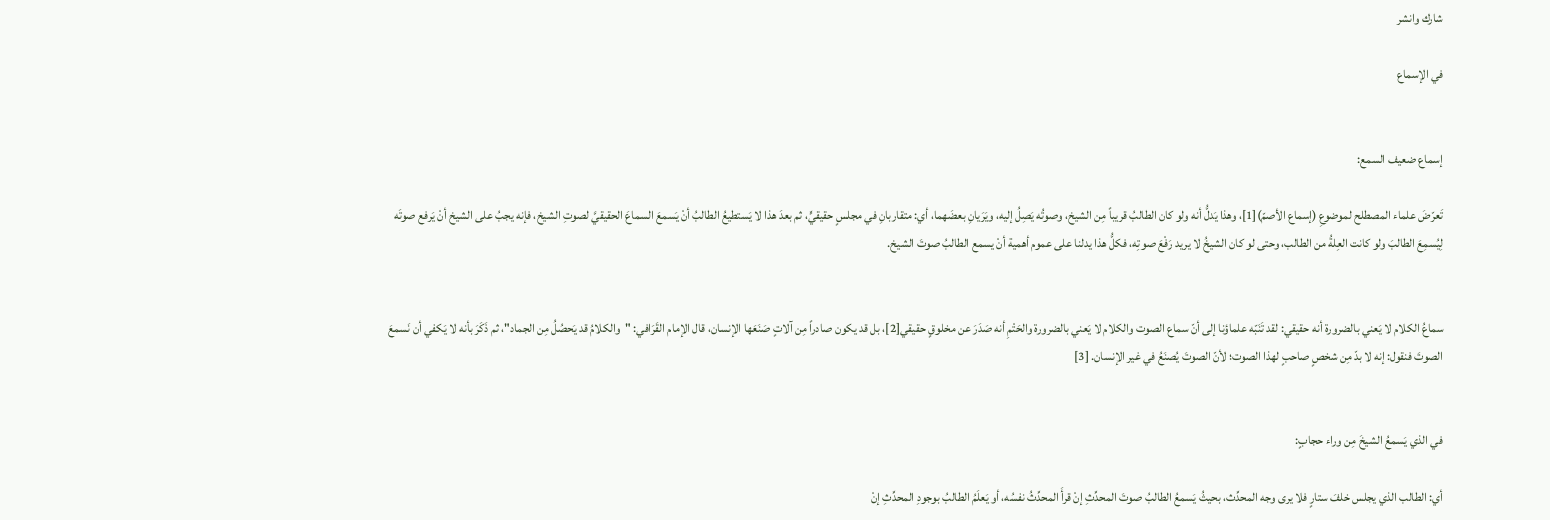شارك وانشر

في الإسماع


إسماع ضعيف السمع:

تَعرّضَ علماء المصطلح لموضوعِ (إسماع الأصمّ)[1]، وهذا يَدلُّ أنه ولو كان الطالبُ قريباً مِن الشيخ، وصوتُه يَصِلُ إليه، ويَرَيانِ بعضَهما، أي: متقاربانِ في مجلسٍ حقيقيٍّ، ثم بعدَ هذا لا يَستطيعُ الطالبُ أنْ يَسمعَ السماعَ الحقيقيَّ لصوتِ الشيخ، فإنه يجبُ على الشيخ أنْ يَرفع صوتَه لِيُسمِعَ الطالبَ ولو كانت العِلةُ من الطالب، وحتى لو كان الشيخُ لا يريد رَفْعَ صوتِه، فكلُّ هذا يدلنا على عموم أهمية أنْ يسمع الطالبُ صوتَ الشيخ.


سماعُ الكلام لا يَعني بالضرورة أنه حقيقي: لقد تَنَبّه علماؤنا إلى أنّ سماع الصوت والكلام لا يَعني بالضرورة والحَتْمِ أنه صَدَرَ عن مخلوقٍ حقيقي[2]، بل قد يكون صادراً مِن آلاتٍ صَنَعَها الإنسان، قال الإمام القَرَافي: "والكلامُ قد يَحصُلُ مِن الجماد"، ثم ذَكَرَ بأنه لا يَكفي أن نَسمعَ الصوتَ فنقول: إنه لا بدّ مِن شخصٍ صاحبٍ لهذا الصوت؛ لأنّ الصوتَ يُصنَعُ في غير الإنسان. [3]


في الذي يَسمعُ الشيخَ مِن وراء حجابٍ:

أي: الطالب الذي يجلس خلفَ ستارٍ فلا يرى وجه المحدِّث، بحيثُ يَسمعُ الطالبُ صوتَ المحدِّثِ إنْ قرأَ المحدِّثُ نفسُه، أو يَعلَمُ الطالبُ بوجودِ المحدِّثِ إنْ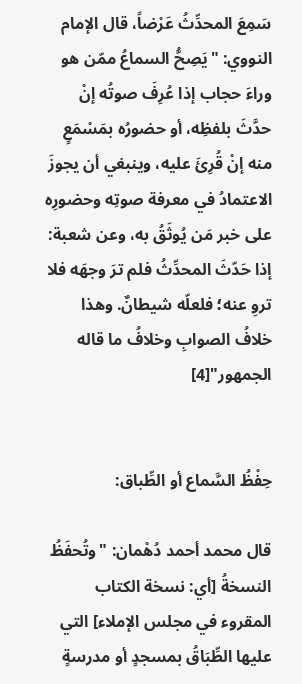سَمِعَ المحدِّثُ عَرْضاً، قال الإمام النووي: "يَصِحُّ السماعُ ممّن هو وراءَ حجاب إذا عُرِفَ صوتُه إنْ حدَّثَ بلفظِه، أو حضورُه بمَسْمَعٍ منه إنْ قُرِئَ عليه، وينبغي أن يجوزَ الاعتمادُ في معرفة صوتِه وحضورِه على خبر مَن يُوثَقُ به، وعن شعبة: إذا حَدّثَ المحدِّثُ فلم ترَ وجهَه فلا تروِ عنه؛ فلعلّه شيطانٌ. وهذا خلافُ الصوابِ وخلافُ ما قاله الجمهور"[4]


حِفْظُ السَّماع أو الطِّباق:

قال محمد أحمد دُهْمان: "وتُحفَظُ النسخةُ [أي: نسخة الكتاب المقروء في مجلس الإملاء] التي عليها الطِّبَاقُ بمسجدٍ أو مدرسةٍ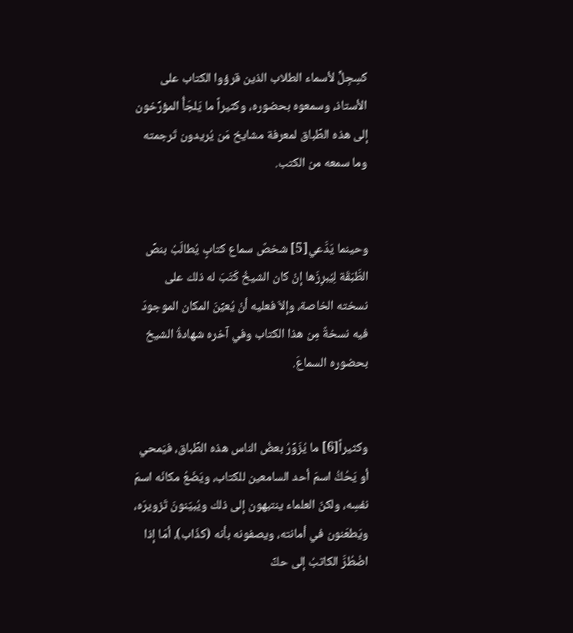كسِجِلٍّ لأسماء الطلاب الذين قرؤوا الكتاب على الأستاذ، وسمعوه بحضوره، وكثيراً ما يَلجَأُ المؤرِّخون إلى هذه الطِّباق لمعرفة مشايخ مَن يُريدون تَرجمته وما سمعه من الكتب.


وحينما يَدَّعي[5] شخصٌ سماع كتابٍ يُطالَبُ بنصِّ الطَّبَقَة لِيُبرِزَها إنْ كان الشيخُ كَتَبَ له ذلك على نسخته الخاصة، وإلاّ فعليه أنْ يُعيِّنَ المكان الموجودَ فيه نسخةٌ مِن هذا الكتاب وفي آخره شهادةُ الشيخ بحضوره السماعَ.


وكثيراً[6] ما يُزَوِّرُ بعضُ الناس هذه الطِّباق، فيَمحي أو يَحُكُّ اسمَ أحد السامعين للكتاب، ويَضَعُ مكانَه اسمَ نفسِه، ولكنّ العلماء ينتبهون إلى ذلك ويُبيّنونَ تَزويرَه، ويَطعَنون في أمانته، ويصفونه بأنه (كذّاب)، أمّا إذا اضْطُرَّ الكاتبُ إلى حكِّ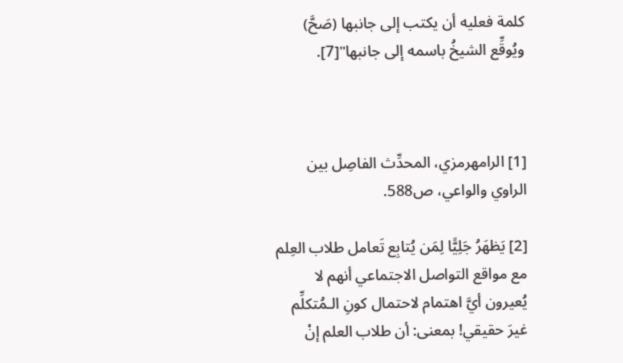كلمة فعليه أن يكتب إلى جانبها (صَحَّ) ويُوقِّع الشيخُ باسمه إلى جانبها"[7].



[1] الرامهرمزي، المحدِّث الفاصِل بين الراوي والواعي، ص588.

[2] يَظهَرُ جَلِيًّا لِمَن يُتابِع تَعامل طلاب العِلم مع مواقع التواصل الاجتماعي أنهم لا يُعيرون أيَّ اهتمام لاحتمال كونِ الـمُتكلِّم غيرَ حقيقي! بمعنى: أن طلاب العلم إنْ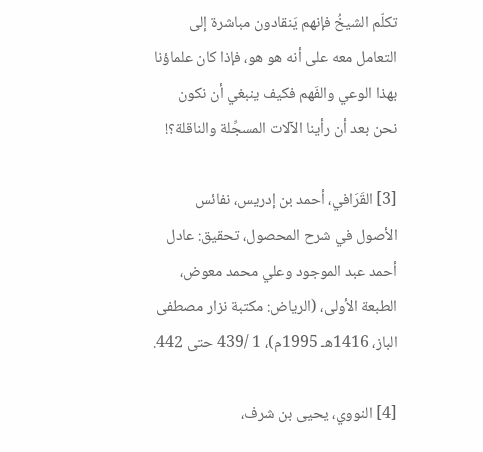تكلّم الشيخُ فإنهم يَنقادون مباشرة إلى التعامل معه على أنه هو هو، فإذا كان علماؤنا بهذا الوعي والفَهم فكيف ينبغي أن نكون نحن بعد أن رأينا الآلات المسجِّلة والناقلة؟!

[3] القَرَافي، أحمد بن إدريس، نفائس الأصول في شرح المحصول، تحقيق: عادل أحمد عبد الموجود وعلي محمد معوض، الطبعة الأولى، (الرياض: مكتبة نزار مصطفى الباز، 1416هـ 1995م)، 1 /439 حتى 442.

[4] النووي، يحيى بن شرف،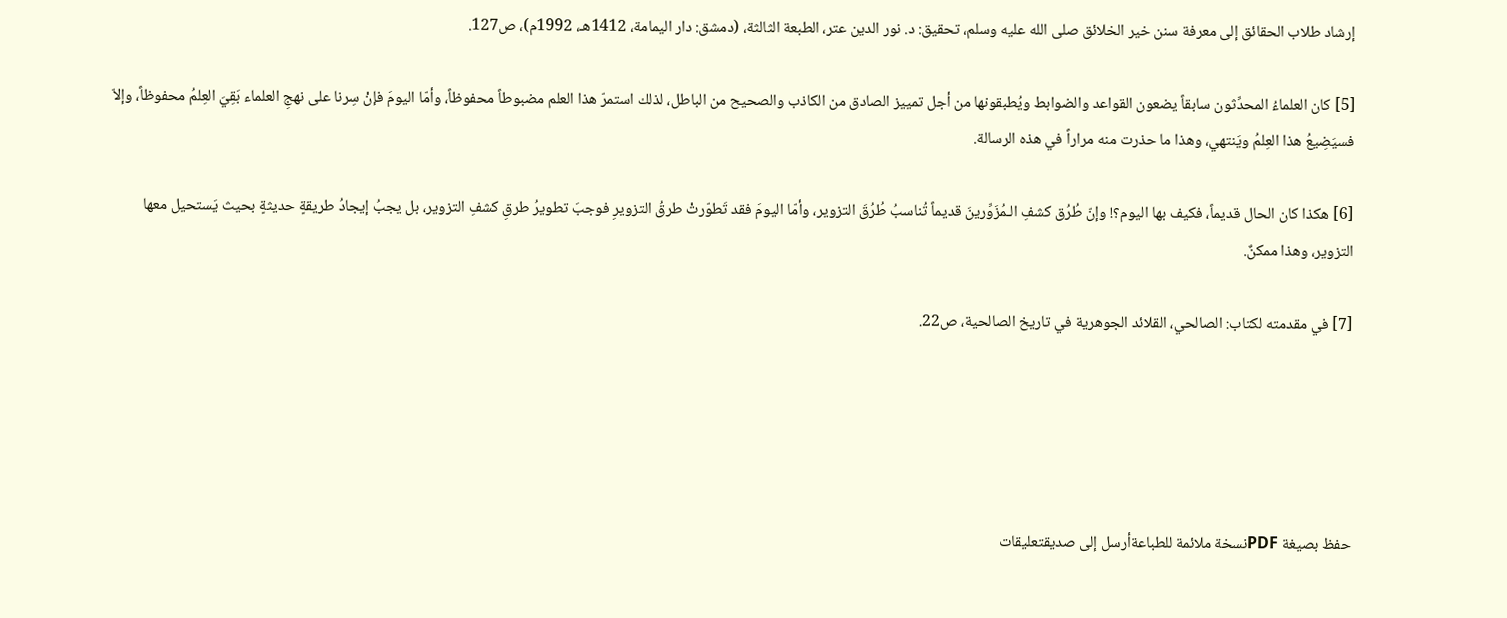إرشاد طلاب الحقائق إلى معرفة سنن خير الخلائق صلى الله عليه وسلم، تحقيق: د. نور الدين عتر، الطبعة الثالثة، (دمشق: دار اليمامة، 1412هـ، 1992م)، ص127.

[5] كان العلماءُ المحدِّثون سابقاً يضعون القواعد والضوابط ويُطبقونها من أجل تمييز الصادق من الكاذب والصحيح من الباطل، لذلك استمرّ هذا العلم مضبوطاً محفوظاً، وأمّا اليومَ فإنْ سِرنا على نهجِ العلماء بَقِيَ العِلمُ محفوظاً، وإلاّ فسيَضِيعُ هذا العِلمُ ويَنتهي، وهذا ما حذرت منه مراراً في هذه الرسالة.

[6] هكذا كان الحال قديماً، فكيف بها اليوم؟! وإنّ طُرُق كشفِ الـمُزَوِّرينَ قديماً تُناسبُ طُرُقَ التزوير، وأمّا اليومَ فقد تَطوّرتْ طرقُ التزويرِ فوجبَ تطويرُ طرقِ كشفِ التزوير، بل يجبُ إيجادُ طريقةٍ حديثةٍ بحيث يَستحيل معها التزوير، وهذا ممكنٌ.

[7] في مقدمته لكتاب: الصالحي، القلائد الجوهرية في تاريخ الصالحية، ص22.





حفظ بصيغة PDFنسخة ملائمة للطباعةأرسل إلى صديقتعليقات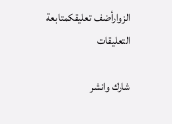الزوارأضف تعليقكمتابعة التعليقات

شارك وانشر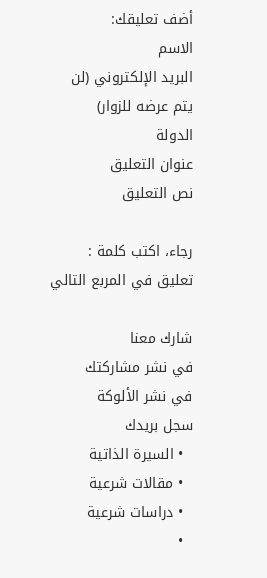أضف تعليقك:
الاسم
البريد الإلكتروني (لن يتم عرضه للزوار)
الدولة
عنوان التعليق
نص التعليق

رجاء، اكتب كلمة : تعليق في المربع التالي

شارك معنا
في نشر مشاركتك
في نشر الألوكة
سجل بريدك
  • السيرة الذاتية
  • مقالات شرعية
  • دراسات شرعية
  •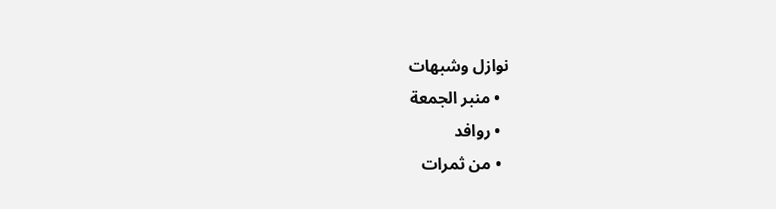نوازل وشبهات
  • منبر الجمعة
  • روافد
  • من ثمرات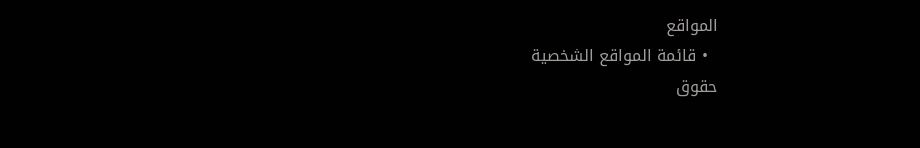المواقع
  • قائمة المواقع الشخصية
حقوق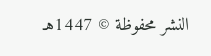النشر محفوظة © 1447هـ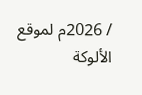/ 2026م لموقع الألوكة